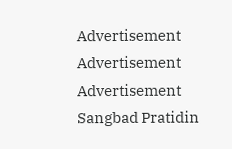Advertisement
Advertisement
Advertisement
Sangbad Pratidin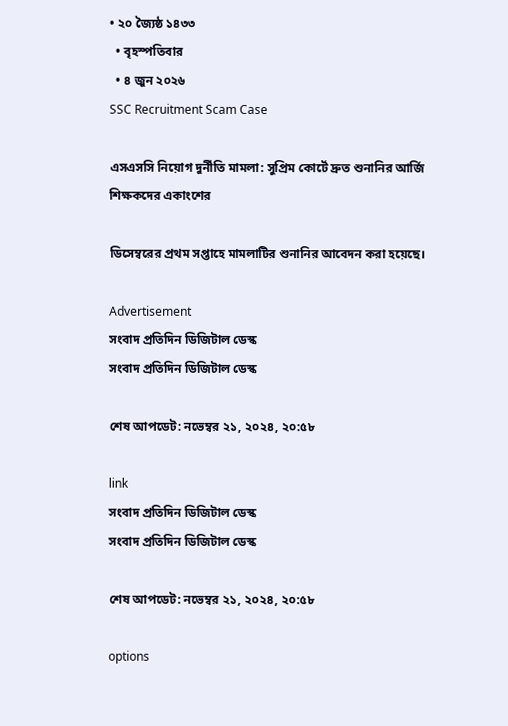• ২০ জ্যৈষ্ঠ ১৪৩৩
  • বৃহস্পতিবার
  • ৪ জুন ২০২৬
SSC Recruitment Scam Case

এসএসসি নিয়োগ দুর্নীতি মামলা: সুপ্রিম কোর্টে দ্রুত শুনানির আর্জি শিক্ষকদের একাংশের

ডিসেম্বরের প্রথম সপ্তাহে মামলাটির শুনানির আবেদন করা হয়েছে।

Advertisement
সংবাদ প্রতিদিন ডিজিটাল ডেস্ক
সংবাদ প্রতিদিন ডিজিটাল ডেস্ক

শেষ আপডেট: নভেম্বর ২১, ২০২৪, ২০:৫৮

link
সংবাদ প্রতিদিন ডিজিটাল ডেস্ক
সংবাদ প্রতিদিন ডিজিটাল ডেস্ক

শেষ আপডেট: নভেম্বর ২১, ২০২৪, ২০:৫৮

options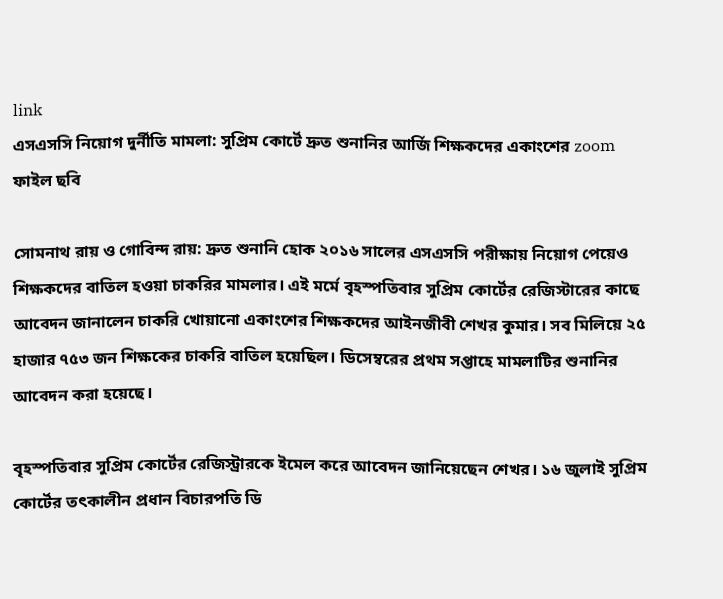link
এসএসসি নিয়োগ দুর্নীতি মামলা: সুপ্রিম কোর্টে দ্রুত শুনানির আর্জি শিক্ষকদের একাংশের zoom
ফাইল ছবি

সোমনাথ রায় ও গোবিন্দ রায়: দ্রুত শুনানি হোক ২০১৬ সালের এসএসসি পরীক্ষায় নিয়োগ পেয়েও শিক্ষকদের বাতিল হওয়া চাকরির মামলার। এই মর্মে বৃহস্পতিবার সুপ্রিম কোর্টের রেজিস্টারের কাছে আবেদন জানালেন চাকরি খোয়ানো একাংশের শিক্ষকদের আইনজীবী শেখর কুমার। সব মিলিয়ে ২৫ হাজার ৭৫৩ জন শিক্ষকের চাকরি বাতিল হয়েছিল। ডিসেম্বরের প্রথম সপ্তাহে মামলাটির শুনানির আবেদন করা হয়েছে।

বৃহস্পতিবার সুপ্রিম কোর্টের রেজিস্ট্রারকে ইমেল করে আবেদন জানিয়েছেন শেখর। ১৬ জুলাই সুপ্রিম কোর্টের তৎকালীন প্রধান বিচারপতি ডি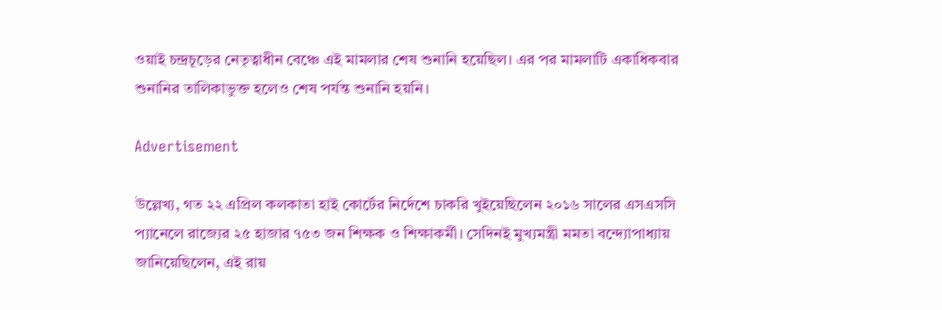ওয়াই চন্দ্রচূড়ের নেতৃত্বাধীন বেঞ্চে এই মামলার শেষ শুনানি হয়েছিল। এর পর মামলাটি একাধিকবার শুনানির তালিকাভুক্ত হলেও শেষ পর্যন্ত শুনানি হয়নি।

Advertisement

উল্লেখ্য, গত ২২ এপ্রিল কলকাতা হাই কোর্টের নির্দেশে চাকরি খুইয়েছিলেন ২০১৬ সালের এসএসসি প্যানেলে রাজ্যের ২৫ হাজার ৭৫৩ জন শিক্ষক ও শিক্ষাকর্মী। সেদিনই মুখ্যমন্ত্রী মমতা বন্দ্যোপাধ্যায় জানিয়েছিলেন, এই রায়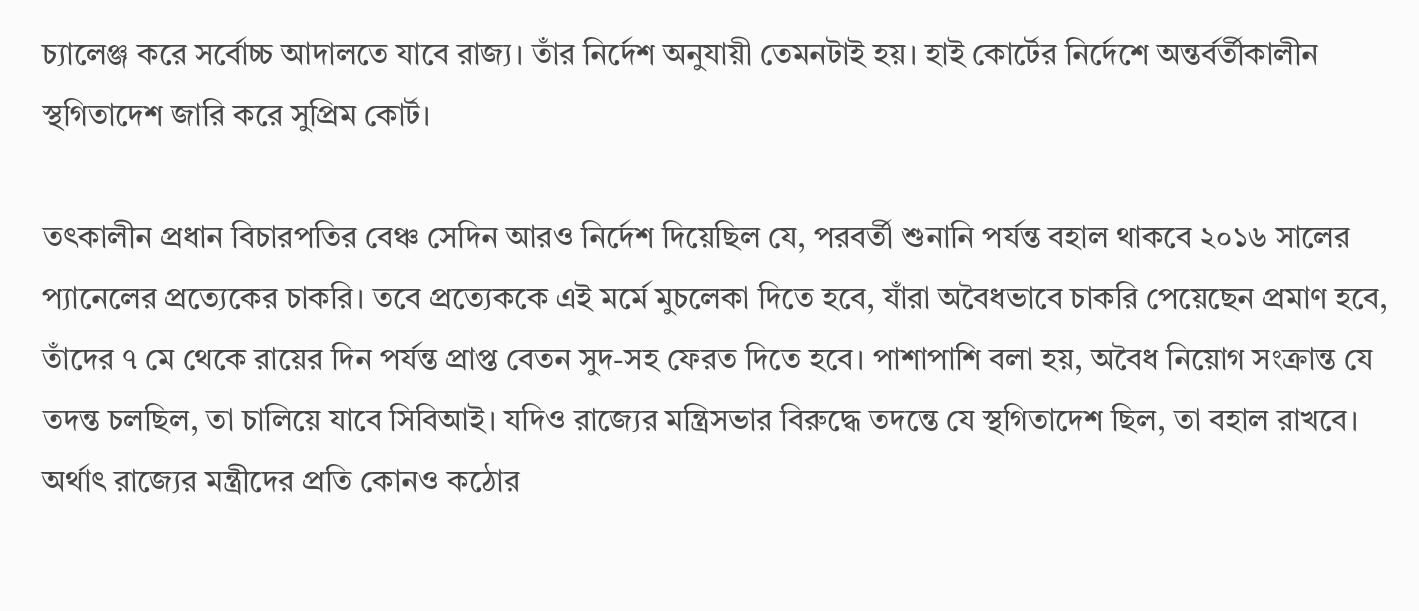চ্যালেঞ্জ করে সর্বোচ্চ আদালতে যাবে রাজ্য। তাঁর নির্দেশ অনুযায়ী তেমনটাই হয়। হাই কোর্টের নির্দেশে অন্তর্বর্তীকালীন স্থগিতাদেশ জারি করে সুপ্রিম কোর্ট।

তৎকালীন প্রধান বিচারপতির বেঞ্চ সেদিন আরও নির্দেশ দিয়েছিল যে, পরবর্তী শুনানি পর্যন্ত বহাল থাকবে ২০১৬ সালের প্যানেলের প্রত্যেকের চাকরি। তবে প্রত্যেককে এই মর্মে মুচলেকা দিতে হবে, যাঁরা অবৈধভাবে চাকরি পেয়েছেন প্রমাণ হবে, তাঁদের ৭ মে থেকে রায়ের দিন পর্যন্ত প্রাপ্ত বেতন সুদ-সহ ফেরত দিতে হবে। পাশাপাশি বলা হয়, অবৈধ নিয়োগ সংক্রান্ত যে তদন্ত চলছিল, তা চালিয়ে যাবে সিবিআই। যদিও রাজ্যের মন্ত্রিসভার বিরুদ্ধে তদন্তে যে স্থগিতাদেশ ছিল, তা বহাল রাখবে। অর্থাৎ রাজ্যের মন্ত্রীদের প্রতি কোনও কঠোর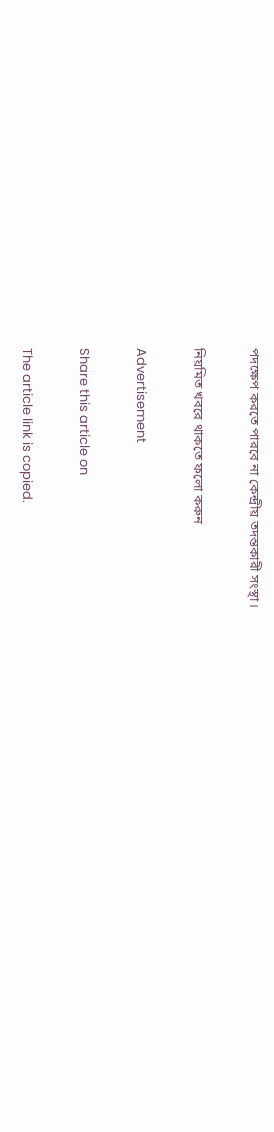পদক্ষেপ করতে পারবে না কেন্দ্রীয় তদন্তকারী সংস্থা।

নিয়মিত খবরে থাকতে ফলো করুন

Advertisement

Share this article on

The article link is copied.